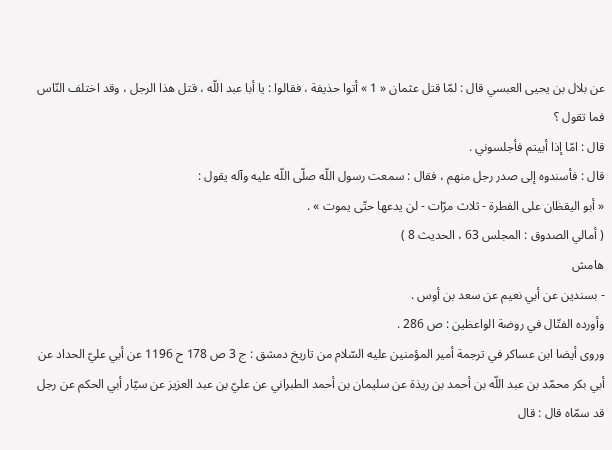عن بلال بن يحيى العبسي قال : لمّا قتل عثمان « 1 » أتوا حذيفة ، فقالوا : يا أبا عبد اللّه ، قتل هذا الرجل ، وقد اختلف النّاس فما تقول ؟
قال : امّا إذا أبيتم فأجلسوني .
قال : فأسندوه إلى صدر رجل منهم ، فقال : سمعت رسول اللّه صلّى اللّه عليه وآله يقول :
« أبو اليقظان على الفطرة - ثلاث مرّات - لن يدعها حتّى يموت » .
( أمالي الصدوق : المجلس 63 ، الحديث 8 )
هامش
- بسندين عن أبي نعيم عن سعد بن أوس .
وأورده الفتّال في روضة الواعظين : ص 286 .
وروى أيضا ابن عساكر في ترجمة أمير المؤمنين عليه السّلام من تاريخ دمشق : ج 3 ص 178 ح 1196 عن أبي عليّ الحداد عن أبي بكر محمّد بن عبد اللّه بن أحمد بن ريذة عن سليمان بن أحمد الطبراني عن عليّ بن عبد العزيز عن سيّار أبي الحكم عن رجل قد سمّاه قال : قال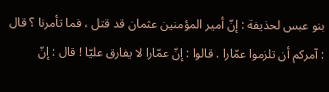بنو عبس لحذيفة : إنّ أمير المؤمنين عثمان قد قتل ، فما تأمرنا ؟ قال : آمركم أن تلزموا عمّارا . قالوا : إنّ عمّارا لا يفارق عليّا ! قال : إنّ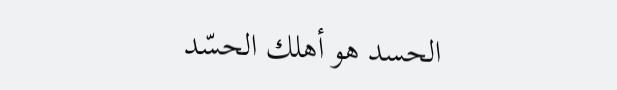الحسد هو أهلك الحسّد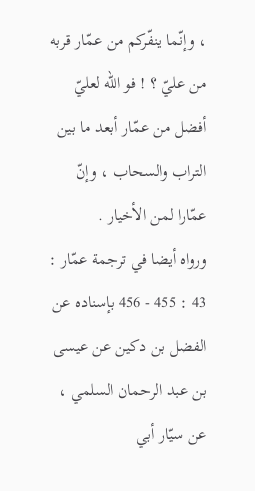، وإنّما ينفّركم من عمّار قربه من عليّ ؟ ! فو اللّه لعليّ أفضل من عمّار أبعد ما بين التراب والسحاب ، وإنّ عمّارا لمن الأخيار .
ورواه أيضا في ترجمة عمّار : 43 : 455 - 456 بإسناده عن الفضل بن دكين عن عيسى بن عبد الرحمان السلمي ، عن سيّار أبي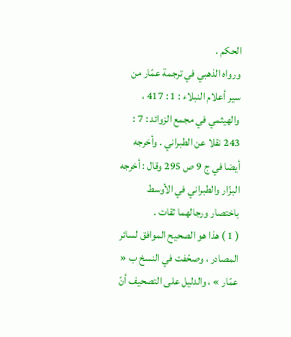الحكم .
ورواه الذهبي في ترجمة عمّار من سير أعلام النبلاء : 1 : 417 ، والهيثمي في مجمع الزوائد : 7 :
243 نقلا عن الطبراني . وأخرجه أيضا في ج 9 ص 295 وقال : أخرجه البزّار والطبراني في الأوسط باختصار ورجالهما ثقات .
( 1 ) هذا هو الصحيح الموافق لسائر المصادر ، وصحّفت في النسخ ب « عمّار » ، والدليل على التصحيف أنّ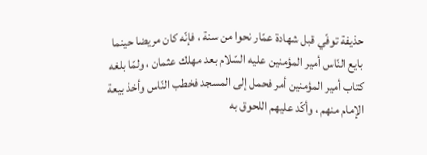حذيفة توفّي قبل شهادة عمّار نحوا من سنة ، فإنّه كان مريضا حينما بايع النّاس أمير المؤمنين عليه السّلام بعد مهلك عثمان ، ولمّا بلغه كتاب أمير المؤمنين أمر فحمل إلى المسجد فخطب النّاس وأخذ بيعة الإمام منهم ، وأكّد عليهم اللحوق به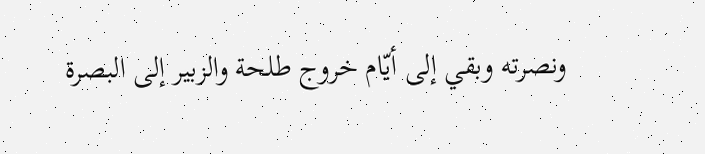ونصرته وبقي إلى أيّام خروج طلحة والزبير إلى البصرة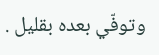وتوفّي بعده بقليل .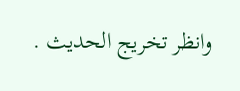وانظر تخريج الحديث .